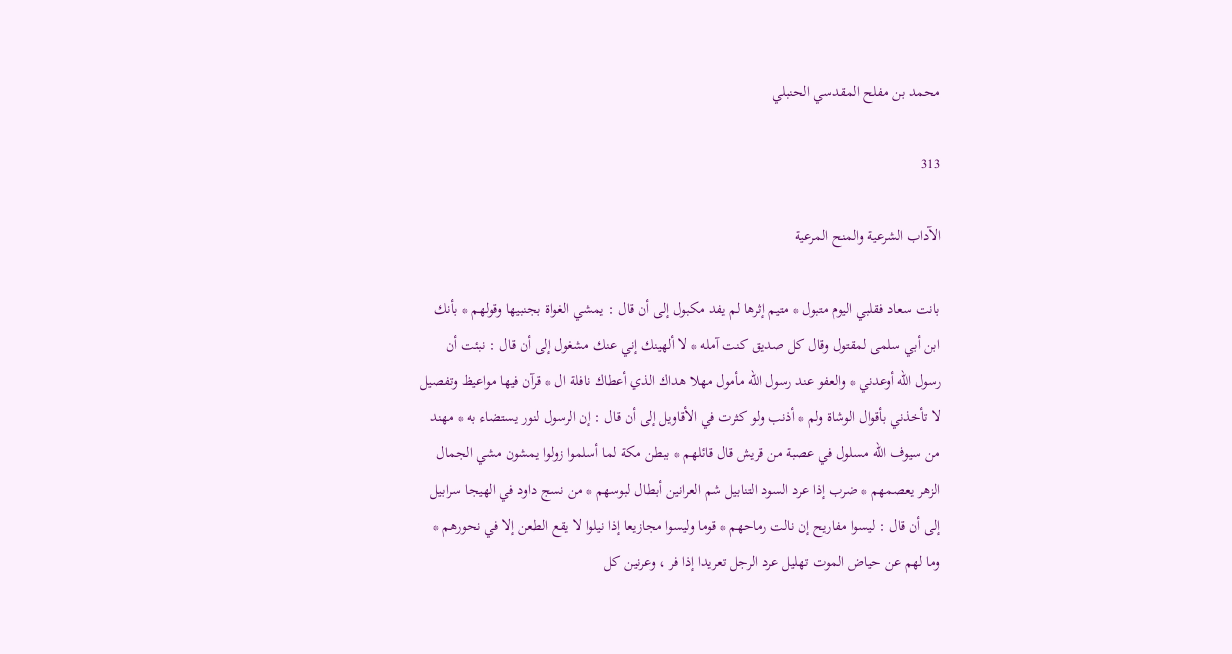محمد بن مفلح المقدسي الحنبلي

313

الآداب الشرعية والمنح المرعية

بانت سعاد فقلبي اليوم متبول * متيم إثرها لم يفد مكبول إلى أن قال : يمشي الغواة بجنبيها وقولهم * بأنك ابن أبي سلمى لمقتول وقال كل صديق كنت آمله * لا ألهينك إني عنك مشغول إلى أن قال : نبئت أن رسول اللّه أوعدني * والعفو عند رسول اللّه مأمول مهلا هداك الذي أعطاك نافلة ال * قرآن فيها مواعيظ وتفصيل لا تأخذني بأقوال الوشاة ولم * أذنب ولو كثرت في الأقاويل إلى أن قال : إن الرسول لنور يستضاء به * مهند من سيوف اللّه مسلول في عصبة من قريش قال قائلهم * ببطن مكة لما أسلموا زولوا يمشون مشي الجمال الزهر يعصمهم * ضرب إذا عرد السود التنابيل شم العرانين أبطال لبوسهم * من نسج داود في الهيجا سرابيل إلى أن قال : ليسوا مفاريح إن نالت رماحهم * قوما وليسوا مجازيعا إذا نيلوا لا يقع الطعن إلا في نحورهم * وما لهم عن حياض الموت تهليل عرد الرجل تعريدا إذا فر ، وعرنين كل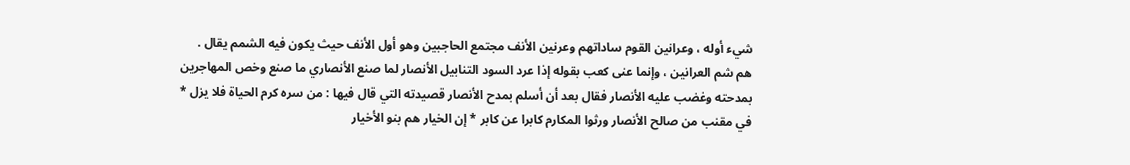شيء أوله ، وعرانين القوم ساداتهم وعرنين الأنف مجتمع الحاجبين وهو أول الأنف حيث يكون فيه الشمم يقال . هم شم العرانين ، وإنما عنى كعب بقوله إذا عرد السود التنابيل الأنصار لما صنع الأنصاري ما صنع وخص المهاجرين بمدحته وغضب عليه الأنصار فقال بعد أن أسلم بمدح الأنصار قصيدته التي قال فيها : من سره كرم الحياة فلا يزل * في مقنب من صالح الأنصار ورثوا المكارم كابرا عن كابر * إن الخيار هم بنو الأخيار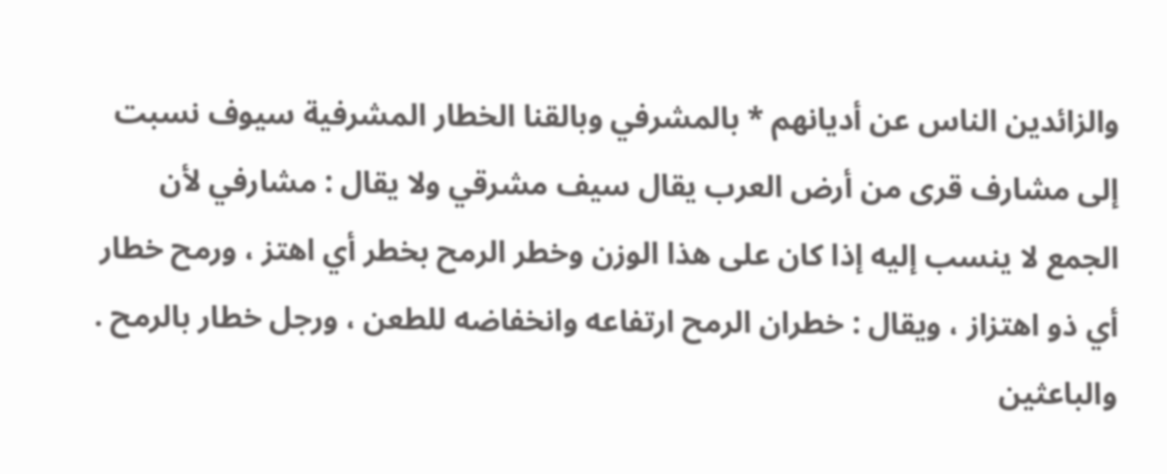والزائدين الناس عن أديانهم * بالمشرفي وبالقنا الخطار المشرفية سيوف نسبت إلى مشارف قرى من أرض العرب يقال سيف مشرقي ولا يقال : مشارفي لأن الجمع لا ينسب إليه إذا كان على هذا الوزن وخطر الرمح بخطر أي اهتز ، ورمح خطار أي ذو اهتزاز ، ويقال : خطران الرمح ارتفاعه وانخفاضه للطعن ، ورجل خطار بالرمح . والباعثين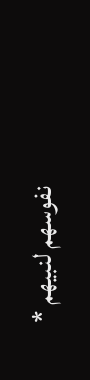نفوسهم لنبيهم *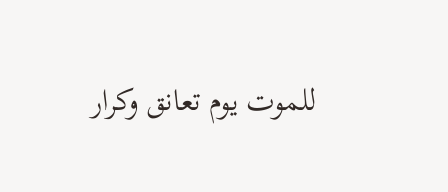للموت يوم تعانق وكرار